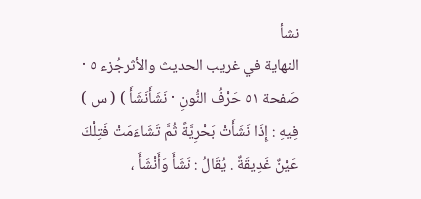نشأ
النهاية في غريب الحديث والأثرجُزء ٥ · صَفحة ٥١ حَرْفُ النُّونِ · نَشَأَنَشَأَ ) ( س ) فِيهِ : إِذَا نَشَأَتْ بَحْرِيَّةً ثُمَّ تَشَاءَمَتْ فَتِلْكَ عَيْنٌ غَدِيقَةٌ . يُقَالُ : نَشَأَ وَأَنْشَأَ ،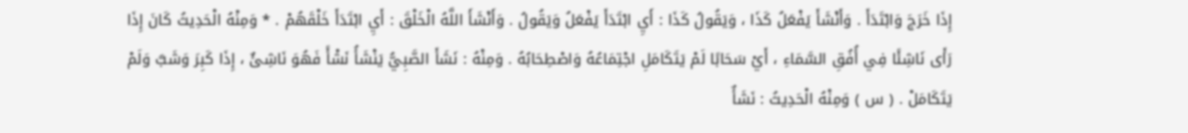إِذَا خَرَجَ وَابْتَدَأَ . وَأَنْشَأَ يَفْعَلُ كَذَا ، وَيَقُولُ كَذَا : أَيِ ابْتَدَأَ يَفْعَلُ وَيَقُولُ . وَأَنْشَأَ اللَّهُ الْخَلْقَ : أَيِ ابْتَدَأَ خَلْقَهُمْ . * وَمِنْهُ الْحَدِيثُ كَانَ إِذَا رَأَى نَاشِئًا فِي أُفُقِ السَّمَاءِ ، أَيْ سَحَابًا لَمْ يَتَكَامَلِ اجْتِمَاعُهُ وَاصْطِحَابُهُ . وَمِنْهُ : نَشَأَ الصَّبِيُّ يَنْشَأُ نَشْأً فَهُوَ نَاشِئٌ ، إِذَا كَبِرَ وَشَبَّ وَلَمْ يَتَكَامَلْ . ( س ) وَمِنْهُ الْحَدِيثُ : نَشَأٌ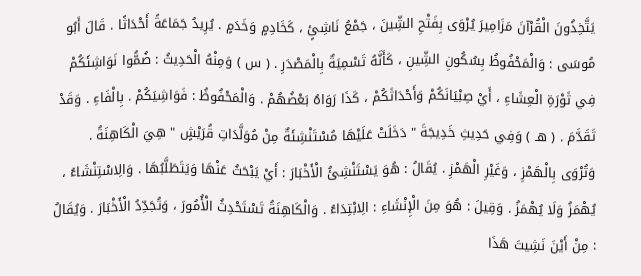يَتَّخِذُونَ الْقُرْآنَ مَزَامِيرَ يُرْوَى بِفَتْحِ الشِّينَ ، جَمْعُ نَاشِئٍ ، كَخَادِمٍ وَخَدَمٍ . يُرِيدُ جَمَاعَةً أَحْدَاثًا . قَالَ أَبُو مُوسَى : وَالْمَحْفُوظُ بِسُكُونِ الشِّينِ ، كَأَنَّهُ تَسْمِيَةٌ بِالْمَصْدَرِ . ( س ) وَمِنْهُ الْحَدِيثُ : ضُمُّوا نَوَاشِئَكُمْ فِي ثَوْرَةِ الْعِشَاءِ ، أَيْ صِبْيَانَكُمْ وَأَحْدَاثَكُمْ ، كَذَا رَوَاهُ بَعْضُهُمْ . وَالْمَحْفُوظُ : فَوَاشِيَكُمْ . بِالْفَاءِ . وَقَدْ تَقَدَّمَ . ( هـ ) وَفِي حَدِيثِ خَدِيجَةَ " دَخَلَتْ عَلَيْهَا مُسْتَنْشِئَةٌ مِنْ مُوَلَّدَاتِ قُرَيْشٍ " هِيَ الْكَاهِنَةُ . وَتُرْوَى بِالْهَمْزِ ، وَغَيْرِ الْهَمْزِ . يُقَالُ : هُوَ يَسْتَنْشِئُ الْأَخْبَارَ : أَيْ يَبْحَثُ عَنْهَا وَيَتَطَلَّبُهَا . وَالِاسْتِنْشَاءُ ، يُهْمَزُ وَلَا يُهْمَزُ . وَقِيلَ : هُوَ مِنَ الْإِنْشَاءِ : الِابْتِدَاءُ . وَالْكَاهِنَةُ تَسْتَحْدِثُ الْأُمُورَ ، وَتُجَدِّدُ الْأَخْبَارَ . وَيُقَالُ : مِنْ أَيْنَ نَشِيتَ هَذَا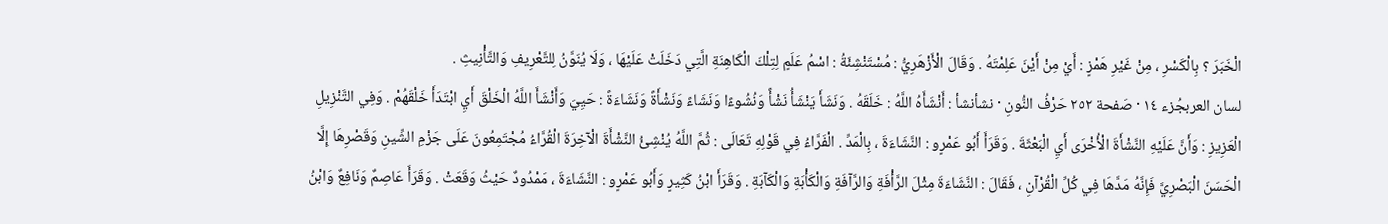الْخَبَرَ ؟ بِالْكَسْرِ ، مِنْ غَيْرِ هَمْزٍ : أَيْ مِنْ أَيْنَ عَلِمْتَهُ . وَقَالَ الْأَزْهَرِيُّ : مُسْتَنْشِئَةُ : اسْمُ عَلَمٍ لِتِلْكَ الْكَاهِنَةِ الَّتِي دَخَلَتْ عَلَيْهَا ، وَلَا يُنَوَّنُ لِلتَّعْرِيفِ وَالتَّأْنِيثِ .
لسان العربجُزء ١٤ · صَفحة ٢٥٢ حَرْفُ النُّونِ · نشأنشأ : أَنْشَأَهُ اللَّهُ : خَلَقَهُ . وَنَشَأَ يَنْشَأُ نَشْأً وَنُشُوءًا وَنَشَاءً وَنَشْأَةً وَنَشَاءَةً : حَيِيَ وَأَنْشَأَ اللَّهُ الْخَلْقَ أَيِ ابْتَدَأَ خَلْقَهُمْ . وَفِي التَّنْزِيلِ الْعَزِيزِ : وَأَنَّ عَلَيْهِ النَّشْأَةَ الْأُخْرَى أَيِ الْبَعْثَةَ . وَقَرَأَ أَبُو عَمْرٍو : النَّشَاءَةَ ، بِالْمَدِّ . الْفَرَّاءُ فِي قَوْلِهِ تَعَالَى : ثُمَّ اللَّهُ يُنْشِئُ النَّشْأَةَ الْآخِرَةَ الْقُرَّاءُ مُجْتَمِعُونَ عَلَى جَزْمِ الشِّينِ وَقَصْرِهَا إِلَّا الْحَسَنَ الْبَصْرِيَّ فَإِنَّهُ مَدَّهَا فِي كُلِّ الْقُرْآنِ ، فَقَالَ : النَّشَاءَةَ مِثْلَ الرَّأْفَةِ وَالرَّآفَةِ وَالْكَأْبَةِ وَالْكَآبَةِ . وَقَرَأَ ابْنُ كَثِيرٍ وَأَبُو عَمْرٍو : النَّشَاءَةَ ، مَمْدُودٌ حَيْثُ وَقَعَتْ . وَقَرَأَ عَاصِمٌ وَنَافِعٌ وَابْنُ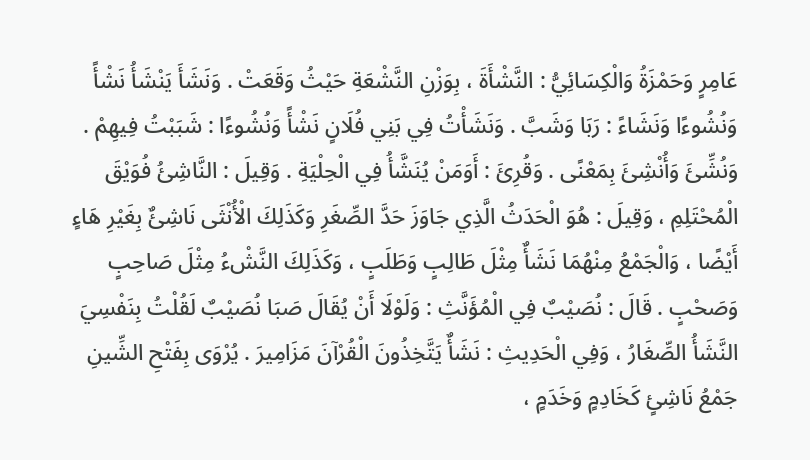عَامِرٍ وَحَمْزَةُ وَالْكِسَائِيُّ : النَّشْأَةَ ، بِوَزْنِ النَّشْعَةِ حَيْثُ وَقَعَتْ . وَنَشَأَ يَنْشَأُ نَشْأً وَنُشُوءًا وَنَشَاءً : رَبَا وَشَبَّ . وَنَشَأْتُ فِي بَنِي فُلَانٍ نَشْأً وَنُشُوءًا : شَبَبْتُ فِيهِمْ . وَنُشِّئَ وَأُنْشِئَ بِمَعْنًى . وَقُرِئَ : أَوَمَنْ يُنَشَّأُ فِي الْحِلْيَةِ . وَقِيلَ : النَّاشِئُ فُوَيْقَ الْمُحْتَلِمِ ، وَقِيلَ : هُوَ الْحَدَثُ الَّذِي جَاوَزَ حَدَّ الصِّغَرِ وَكَذَلِكَ الْأُنْثَى نَاشِئٌ بِغَيْرِ هَاءٍ أَيْضًا ، وَالْجَمْعُ مِنْهُمَا نَشَأٌ مِثْلَ طَالِبٍ وَطَلَبٍ ، وَكَذَلِكَ النَّشْءُ مِثْلَ صَاحِبٍ وَصَحْبٍ . قَالَ : نُصَيْبٌ فِي الْمُؤَنَّثِ : وَلَوْلَا أَنْ يُقَالَ صَبَا نُصَيْبٌ لَقُلْتُ بِنَفْسِيَ النَّشَأُ الصِّغَارُ ، وَفِي الْحَدِيثِ : نَشَأٌ يَتَّخِذُونَ الْقُرْآنَ مَزَامِيرَ . يُرْوَى بِفَتْحِ الشِّينِ جَمْعُ نَاشِئٍ كَخَادِمٍ وَخَدَمٍ ،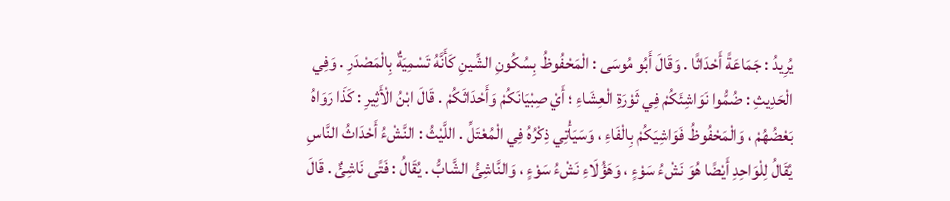يُرِيدُ : جَمَاعَةً أَحْدَاثًا . وَقَالَ أَبُو مُوسَى : الْمَحْفُوظُ بِسُكُونِ الشِّينِ كَأَنَّهُ تَسْمِيَةٌ بِالْمَصْدَرِ . وَفِي الْحَدِيثِ : ضُمُّوا نَوَاشِئَكُمْ فِي ثَوْرَةِ الْعِشَاءِ ؛ أَيْ صِبْيَانَكُمْ وَأَحْدَاثَكُمْ . قَالَ ابْنُ الْأَثِيرِ : كَذَا رَوَاهُ بَعْضُهُمْ ، وَالْمَحْفُوظُ فَوَاشِيَكُمْ بِالْفَاءِ ، وَسَيَأْتِي ذِكْرُهُ فِي الْمُعْتَلِّ . اللَّيْثُ : النَّشْءُ أَحْدَاثُ النَّاسِ يُقَالُ لِلْوَاحِدِ أَيْضًا هُوَ نَشْءُ سَوْءٍ ، وَهَؤُلَاءِ نَشْءُ سَوْءٍ ، وَالنَّاشِئُ الشَّابُّ . يُقَالُ : فَتًى نَاشِئٌ . قَالَ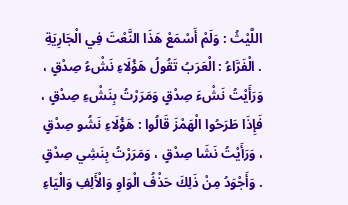اللَّيْثُ : وَلَمْ أَسْمَعْ هَذَا النَّعْتَ فِي الْجَارِيَةِ . الْفَرَّاءُ : الْعَرَبُ تَقُولُ هَؤُلَاءِ نَشْءُ صِدْقٍ ، وَرَأَيْتُ نَشْءَ صِدْقٍ وَمَرَرْتُ بِنَشْءِ صِدْقٍ ، فَإِذَا طَرَحُوا الْهَمْزَ قَالُوا : هَؤُلَاءِ نَشُو صِدْقٍ ، وَرَأَيْتُ نَشَا صِدْقٍ ، وَمَرَرْتُ بِنَشِي صِدْقٍ . وَأَجْوَدُ مِنْ ذَلِكَ حَذْفُ الْوَاوِ وَالْأَلِفِ وَالْيَاءِ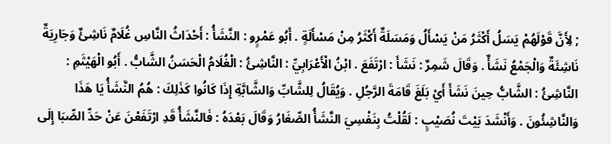; لِأَنَّ قَوْلَهُمْ يَسَلُ أَكْثَرُ مَنْ يَسْأَلُ وَمَسَلَةٌ أَكْثَرُ مِنْ مَسْأَلَةٍ . أَبُو عَمْرٍو : النَّشَأُ : أَحْدَاثُ النَّاسِ غُلَامٌ نَاشِئٌ وَجَارِيَةٌ نَاشِئَةٌ وَالْجَمْعُ نَشَأٌ . وَقَالَ شَمِرٌ : نَشَأَ : ارْتَفَعَ . ابْنُ الْأَعْرَابِيِّ : النَّاشِئُ : الْغُلَامُ الْحَسَنُ الشَّابُّ . أَبُو الْهَيْثَمِ : النَّاشِئُ : الشَّابُّ حِينَ نَشَأَ أَيْ بَلَغَ قَامَةَ الرَّجُلِ . وَيُقَالُ لِلشَّابِّ وَالشَّابَّةِ إِذَا كَانُوا كَذَلِكَ : هُمُ النَّشَأُ يَا هَذَا وَالنَّاشِئُونَ . وَأَنْشَدَ بَيْتَ نُصَيْبٍ : لَقُلْتُ بِنَفْسِيَ النَّشَأُ الصِّغَارُ وَقَالَ بَعْدَهُ : فَالنَّشَأُ قَدِ ارْتَفَعْنَ عَنْ حَدِّ الصِّبَا إِلَى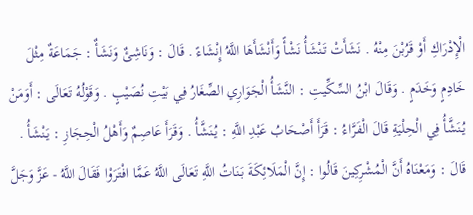الْإِدْرَاكِ أَوْ قَرُبْنَ مِنْهُ . نَشَأَتْ تَنْشَأُ نَشْأً وَأَنْشَأَهَا اللَّهُ إِنْشَاءً . قَالَ : وَنَاشِئٌ وَنَشَأٌ : جَمَاعَةٌ مِثْلَ خَادِمٍ وَخَدَمٍ . وَقَالَ ابْنُ السِّكِّيتِ : النَّشَأُ الْجَوَارِي الصِّغَارُ فِي بَيْتِ نُصَيْبٍ . وَقَوْلُهُ تَعَالَى : أَوَمَنْ يُنَشَّأُ فِي الْحِلْيَةِ قَالَ الْفَرَّاءُ : قَرَأَ أَصْحَابُ عَبْدِ اللَّهِ : يُنَشَّأُ . وَقَرَأَ عَاصِمٌ وَأَهْلُ الْحِجَازِ : يَنْشَأُ . قَالَ : وَمَعْنَاهُ أَنَّ الْمُشْرِكِينَ قَالُوا : إِنَّ الْمَلَائِكَةَ بَنَاتُ اللَّهِ تَعَالَى اللَّهُ عَمَّا افْتَرَوْا فَقَالَ اللَّهُ - عَزَّ وَجَلَّ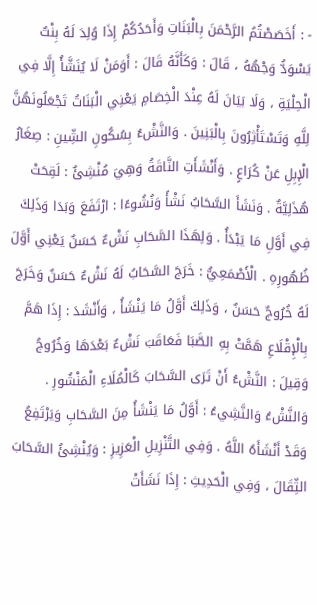- : أَخَصَصْتُمُ الرَّحْمَنَ بِالْبَنَاتِ وَأَحَدُكُمْ إِذَا وُلِدَ لَهُ بِنْتٌ يَسْوَدُّ وَجْهُهُ ، قَالَ : وَكَأَنَّهُ قَالَ : أَوَمَنْ لَا يُنَشَّأُ إِلَّا فِي الْحِلْيَةِ ، وَلَا بَيَانَ لَهُ عِنْدَ الْخِصَامِ يَعْنِي الْبَنَاتُ تَجْعَلُونَهُنَّ لِلَّهِ وَتَسْتَأْثِرُونَ بِالْبَنِينَ . وَالنَّشْءُ بِسُكُونِ الشِّينِ : صِغَارُ الْإِبِلِ عَنْ كُرَاعٍ . وَأَنْشَأَتِ النَّاقَةُ وَهِيَ مُنْشِئٌ : لَقِحَتْ هُذَلِيَّةٌ . وَنَشَأَ السَّحَابُ نَشْأً وَنُشُوءًا : ارْتَفَعَ وَبَدَا وَذَلِكَ فِي أَوَّلِ مَا يَبْدَأُ . وَلِهَذَا السَّحَابِ نَشْءٌ حَسَنٌ يَعْنِي أَوَّلَ ظُهُورِهِ . الْأَصْمَعِيُّ : خَرَجَ السَّحَابُ لَهُ نَشْءٌ حَسَنٌ وَخَرَجَ لَهُ خُرُوجٌ حَسَنٌ ، وَذَلِكَ أَوَّلُ مَا يَنْشَأُ ، وَأَنْشَدَ : إِذَا هَمَّ بِالْإِقْلَاعِ هَمَّتْ بِهِ الصَّبَا فَعَاقَبَ نَشْءٌ بَعْدَهَا وَخُرُوجُ وَقِيلَ : النَّشْءُ أَنْ تَرَى السَّحَابَ كَالْمُلَاءِ الْمَنْشُورِ . وَالنَّشْءُ وَالنَّشِيءُ : أَوَّلُ مَا يَنْشَأُ مِنَ السَّحَابِ وَيَرْتَفِعُ وَقَدْ أَنْشَأَهُ اللَّهُ . وَفِي التَّنْزِيلِ الْعَزِيزِ : وَيُنْشِئُ السَّحَابَ الثِّقَالَ ، وَفِي الْحَدِيثِ : إِذَا نَشَأَتْ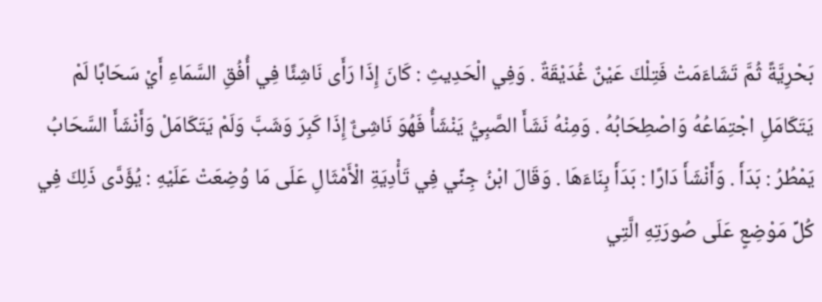بَحْرِيَّةً ثُمَّ تَشَاءَمَتْ فَتِلْكَ عَيْنٌ غُدَيْقَةٌ . وَفِي الْحَدِيثِ : كَانَ إِذَا رَأَى نَاشِئًا فِي أُفُقِ السَّمَاءِ أَيْ سَحَابًا لَمْ يَتَكَامَلِ اجْتِمَاعُهُ وَاصْطِحَابُهُ . وَمِنْهُ نَشَأَ الصَّبِيُّ يَنْشَأُ فَهُوَ نَاشِئٌ إِذَا كَبِرَ وَشَبَّ وَلَمْ يَتَكَامَلْ وَأَنْشَأَ السَّحَابُ يَمْطُرُ : بَدَأَ . وَأَنْشَأَ دَارًا : بَدَأَ بِنَاءَهَا . وَقَالَ ابْنُ جِنِّي فِي تَأْدِيَةِ الْأَمْثَالِ عَلَى مَا وُضِعَتْ عَلَيْهِ : يُؤَدَّى ذَلِكَ فِي كُلِّ مَوْضِعٍ عَلَى صُورَتِهِ الَّتِي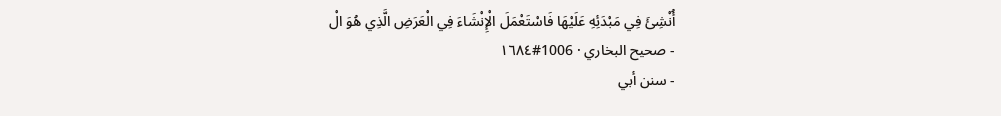أُنْشِئَ فِي مَبْدَئِهِ عَلَيْهَا فَاسْتَعْمَلَ الْإِنْشَاءَ فِي الْعَرَضِ الَّذِي هُوَ الْ
- صحيح البخاري · 1006#١٦٨٤
- سنن أبي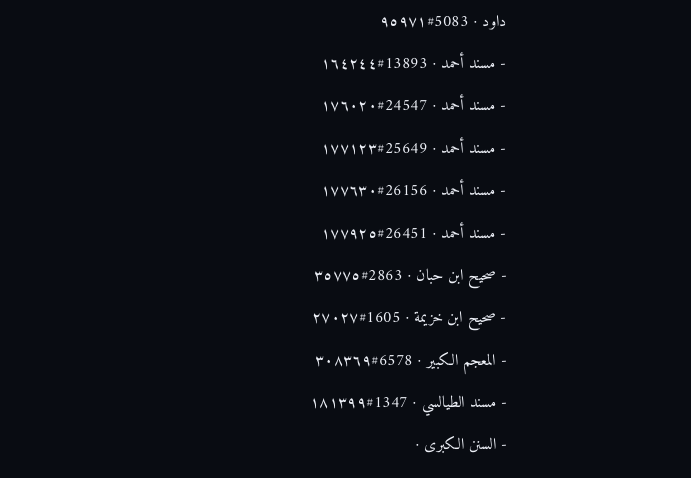داود · 5083#٩٥٩٧١
- مسند أحمد · 13893#١٦٤٢٤٤
- مسند أحمد · 24547#١٧٦٠٢٠
- مسند أحمد · 25649#١٧٧١٢٣
- مسند أحمد · 26156#١٧٧٦٣٠
- مسند أحمد · 26451#١٧٧٩٢٥
- صحيح ابن حبان · 2863#٣٥٧٧٥
- صحيح ابن خزيمة · 1605#٢٧٠٢٧
- المعجم الكبير · 6578#٣٠٨٣٦٩
- مسند الطيالسي · 1347#١٨١٣٩٩
- السنن الكبرى ·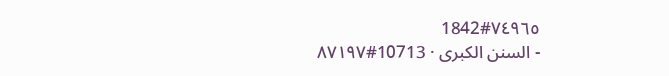1842#٧٤٩٦٥
- السنن الكبرى · 10713#٨٧١٩٧